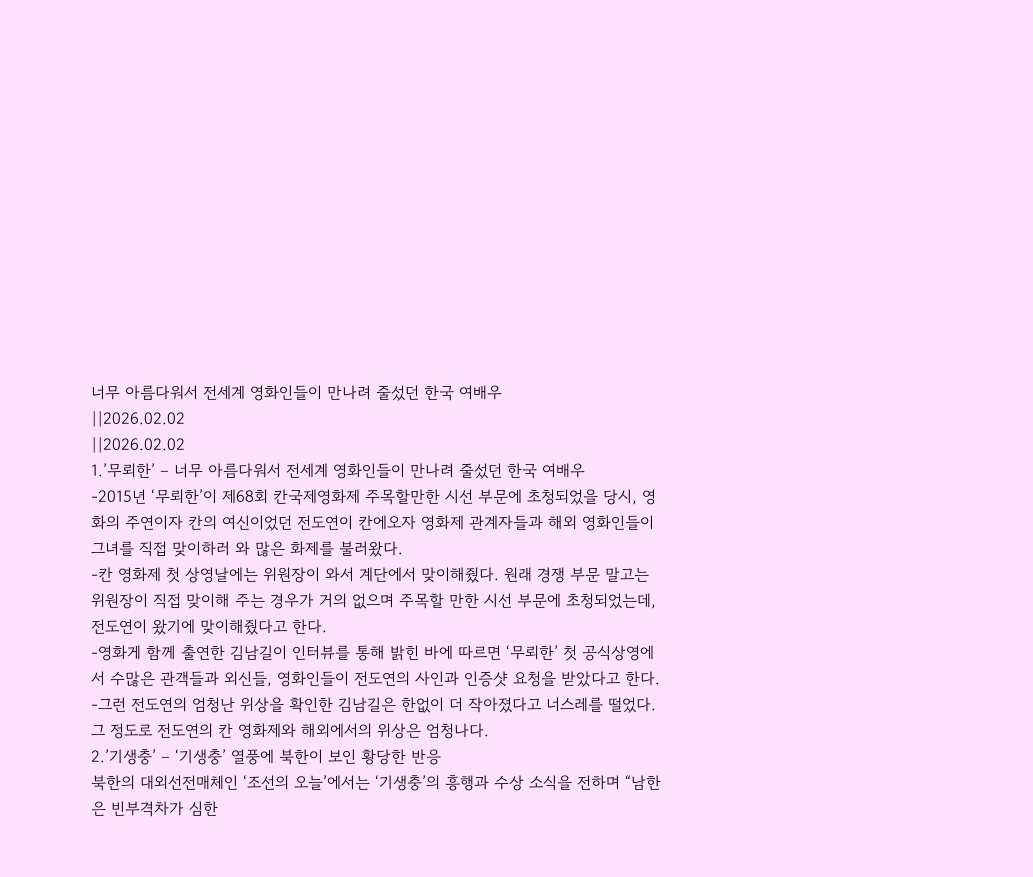너무 아름다워서 전세계 영화인들이 만나려 줄섰던 한국 여배우
||2026.02.02
||2026.02.02
1.’무뢰한’ – 너무 아름다워서 전세계 영화인들이 만나려 줄섰던 한국 여배우
-2015년 ‘무뢰한’이 제68회 칸국제영화제 주목할만한 시선 부문에 초청되었을 당시, 영화의 주연이자 칸의 여신이었던 전도연이 칸에오자 영화제 관계자들과 해외 영화인들이 그녀를 직접 맞이하러 와 많은 화제를 불러왔다.
-칸 영화제 첫 상영날에는 위원장이 와서 계단에서 맞이해줬다. 원래 경쟁 부문 말고는 위원장이 직접 맞이해 주는 경우가 거의 없으며 주목할 만한 시선 부문에 초청되었는데, 전도연이 왔기에 맞이해줬다고 한다.
-영화게 함께 출연한 김남길이 인터뷰를 통해 밝힌 바에 따르면 ‘무뢰한’ 첫 공식상영에서 수많은 관객들과 외신들, 영화인들이 전도연의 사인과 인증샷 요청을 받았다고 한다.
-그런 전도연의 엄청난 위상을 확인한 김남길은 한없이 더 작아졌다고 너스레를 떨었다. 그 정도로 전도연의 칸 영화제와 해외에서의 위상은 엄청나다.
2.’기생충’ – ‘기생충’ 열풍에 북한이 보인 황당한 반응
북한의 대외선전매체인 ‘조선의 오늘’에서는 ‘기생충’의 흥행과 수상 소식을 전하며 “남한은 빈부격차가 심한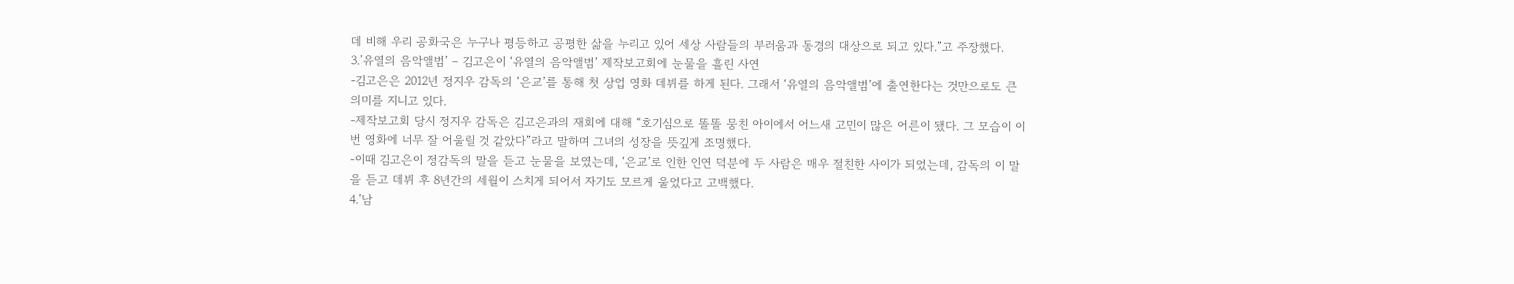데 비해 우리 공화국은 누구나 평등하고 공평한 삶을 누리고 있어 세상 사람들의 부러움과 동경의 대상으로 되고 있다.”고 주장했다.
3.’유열의 음악앨범’ – 김고은이 ‘유열의 음악앨범’ 제작보고회에 눈물을 흘린 사연
-김고은은 2012년 정지우 감독의 ‘은교’를 통해 첫 상업 영화 데뷔를 하게 된다. 그래서 ‘유열의 음악앨범’에 출연한다는 것만으로도 큰 의미를 지니고 있다.
-제작보고회 당시 정지우 감독은 김고은과의 재회에 대해 “호기심으로 똘똘 뭉친 아이에서 어느새 고민이 많은 어른이 됐다. 그 모습이 이번 영화에 너무 잘 어울릴 것 같았다”라고 말하며 그녀의 성장을 뜻깊게 조명했다.
-이때 김고은이 정감독의 말을 듣고 눈물을 보였는데, ‘은교’로 인한 인연 덕분에 두 사람은 매우 절친한 사이가 되었는데, 감독의 이 말을 듣고 데뷔 후 8년간의 세월이 스치게 되어서 자기도 모르게 울었다고 고백했다.
4.’남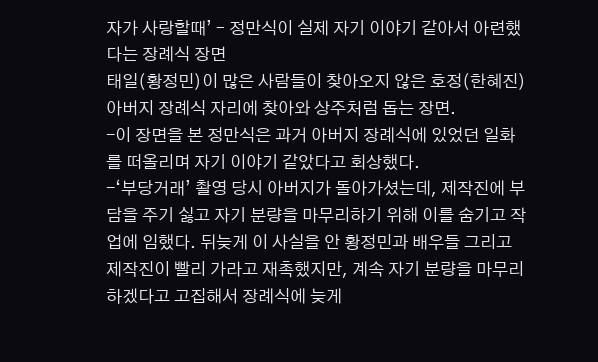자가 사랑할때’ – 정만식이 실제 자기 이야기 같아서 아련했다는 장례식 장면
태일(황정민)이 많은 사람들이 찾아오지 않은 호정(한혜진) 아버지 장례식 자리에 찾아와 상주처럼 돕는 장면.
-이 장면을 본 정만식은 과거 아버지 장례식에 있었던 일화를 떠올리며 자기 이야기 같았다고 회상했다.
-‘부당거래’ 촬영 당시 아버지가 돌아가셨는데, 제작진에 부담을 주기 싫고 자기 분량을 마무리하기 위해 이를 숨기고 작업에 임했다. 뒤늦게 이 사실을 안 황정민과 배우들 그리고 제작진이 빨리 가라고 재촉했지만, 계속 자기 분량을 마무리하겠다고 고집해서 장례식에 늦게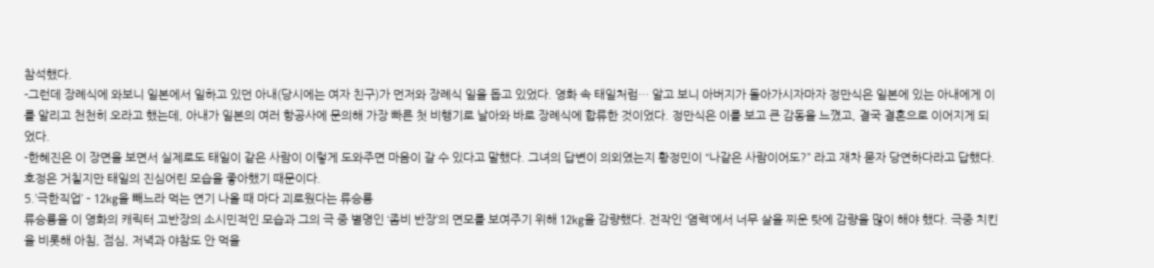참석했다.
-그런데 장례식에 와보니 일본에서 일하고 있던 아내(당시에는 여자 친구)가 먼저와 장례식 일을 돕고 있었다. 영화 속 태일처럼… 알고 보니 아버지가 돌아가시자마자 정만식은 일본에 있는 아내에게 이를 알리고 천천히 오라고 했는데, 아내가 일본의 여러 항공사에 문의해 가장 빠른 첫 비행기로 날아와 바로 장례식에 합류한 것이었다. 정만식은 이를 보고 큰 감동을 느꼈고, 결국 결혼으로 이어지게 되었다.
-한혜진은 이 장면을 보면서 실제로도 태일이 같은 사람이 이렇게 도와주면 마음이 갈 수 있다고 말했다. 그녀의 답변이 의외였는지 황정민이 “나같은 사람이어도?” 라고 재차 묻자 당연하다라고 답했다. 호정은 거칠지만 태일의 진심어린 모습을 좋아했기 때문이다.
5.’극한직업’ – 12kg을 빼느라 먹는 연기 나올 때 마다 괴로웠다는 류승룡
류승룡을 이 영화의 캐릭터 고반장의 소시민적인 모습과 그의 극 중 별명인 ‘좀비 반장’의 면모를 보여주기 위해 12kg을 감량했다. 전작인 ‘염력’에서 너무 살을 찌운 탓에 감량을 많이 해야 했다. 극중 치킨을 비롯해 아침, 점심, 저녁과 야참도 안 먹을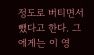정도로 버티면서 뺐다고 한다. 그에게는 이 영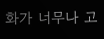화가 너무나 고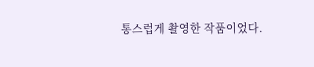통스럽게 촬영한 작품이었다.